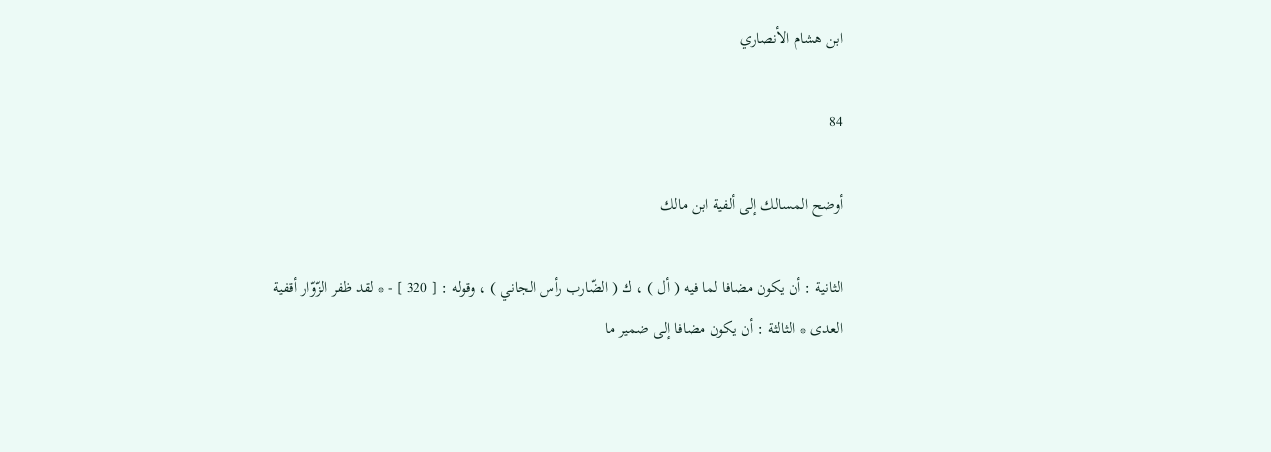ابن هشام الأنصاري

84

أوضح المسالك إلى ألفية ابن مالك

الثانية : أن يكون مضافا لما فيه ( أل ) ، ك ( الضّارب رأس الجاني ) ، وقوله : [ 320 ] - * لقد ظفر الزّوّار أقفية العدى * الثالثة : أن يكون مضافا إلى ضمير ما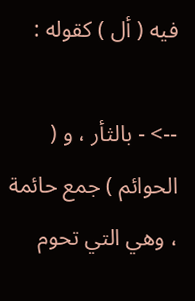فيه ( أل ) كقوله :

--> - بالثأر ، و ( الحوائم ) جمع حائمة ، وهي التي تحوم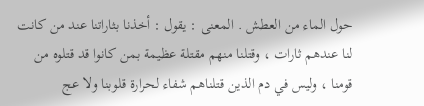حول الماء من العطش . المعنى : يقول : أخذنا بثاراتنا عند من كانت لنا عندهم ثارات ، وقتلنا منهم مقتلة عظيمة بمن كانوا قد قتلوه من قومنا ، وليس في دم الذين قتلناهم شفاء لحرارة قلوبنا ولا عج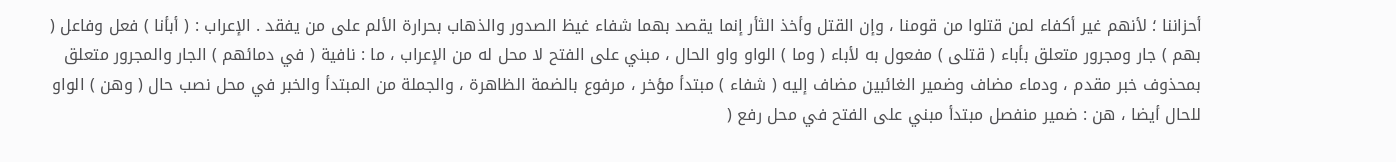أحزاننا ؛ لأنهم غير أكفاء لمن قتلوا من قومنا ، وإن القتل وأخذ الثأر إنما يقصد بهما شفاء غيظ الصدور والذهاب بحرارة الألم على من يفقد . الإعراب : ( أبأنا ) فعل وفاعل ( بهم ) جار ومجرور متعلق بأباء ( قتلى ) مفعول به لأباء ( وما ) الواو واو الحال ، مبني على الفتح لا محل له من الإعراب ، ما : نافية ( في دمائهم ) الجار والمجرور متعلق بمحذوف خبر مقدم ، ودماء مضاف وضمير الغائبين مضاف إليه ( شفاء ) مبتدأ مؤخر ، مرفوع بالضمة الظاهرة ، والجملة من المبتدأ والخبر في محل نصب حال ( وهن ) الواو للحال أيضا ، هن : ضمير منفصل مبتدأ مبني على الفتح في محل رفع (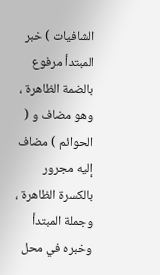الشافيات ) خبر المبتدأ مرفوع بالضمة الظاهرة ، وهو مضاف و ( الحوائم ) مضاف إليه مجرور بالكسرة الظاهرة ، وجملة المبتدأ وخبره في محل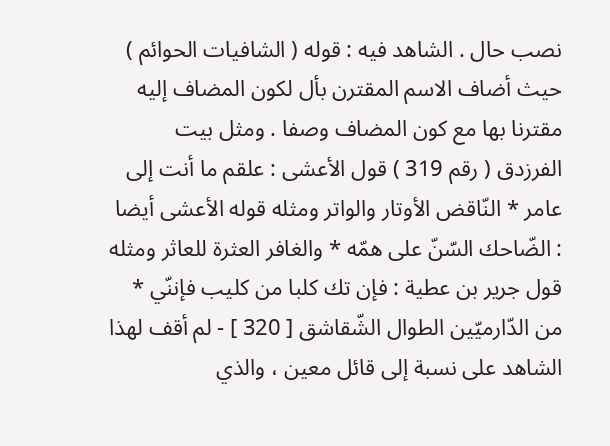نصب حال . الشاهد فيه : قوله ( الشافيات الحوائم ) حيث أضاف الاسم المقترن بأل لكون المضاف إليه مقترنا بها مع كون المضاف وصفا . ومثل بيت الفرزدق ( رقم 319 ) قول الأعشى : علقم ما أنت إلى عامر * النّاقض الأوتار والواتر ومثله قوله الأعشى أيضا : الضّاحك السّنّ على همّه * والغافر العثرة للعاثر ومثله قول جرير بن عطية : فإن تك كلبا من كليب فإننّي * من الدّارميّين الطوال الشّقاشق [ 320 ] - لم أقف لهذا الشاهد على نسبة إلى قائل معين ، والذي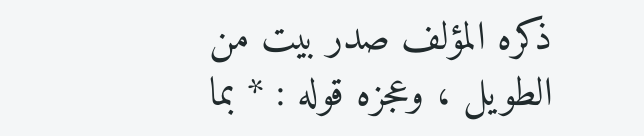ذكره المؤلف صدر بيت من الطويل ، وعجزه قوله : * بما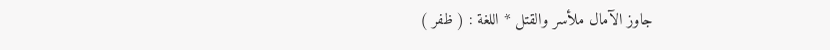جاوز الآمال ملأسر والقتل * اللغة : ( ظفر )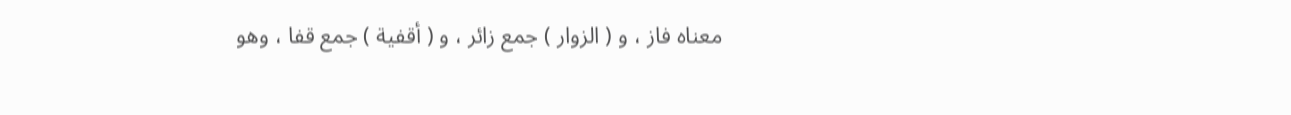معناه فاز ، و ( الزوار ) جمع زائر ، و ( أقفية ) جمع قفا ، وهو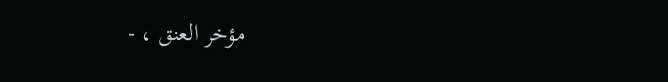مؤخر العنق ، -